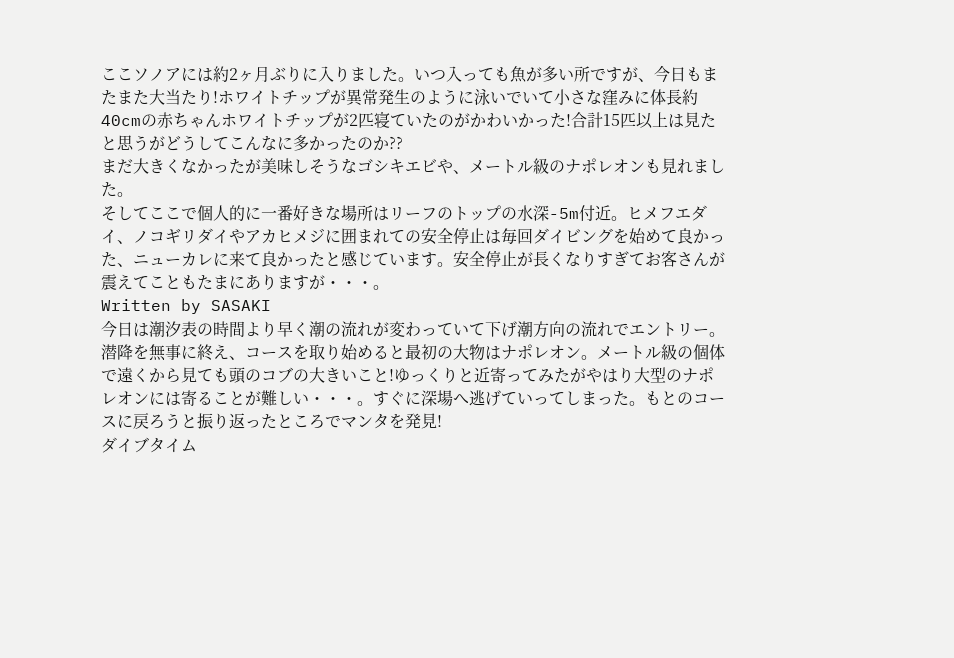ここソノアには約2ヶ月ぶりに入りました。いつ入っても魚が多い所ですが、今日もまたまた大当たり!ホワイトチップが異常発生のように泳いでいて小さな窪みに体長約40cmの赤ちゃんホワイトチップが2匹寝ていたのがかわいかった!合計15匹以上は見たと思うがどうしてこんなに多かったのか??
まだ大きくなかったが美味しそうなゴシキエビや、メートル級のナポレオンも見れました。
そしてここで個人的に一番好きな場所はリーフのトップの水深-5m付近。ヒメフエダイ、ノコギリダイやアカヒメジに囲まれての安全停止は毎回ダイビングを始めて良かった、ニューカレに来て良かったと感じています。安全停止が長くなりすぎてお客さんが震えてこともたまにありますが・・・。
Written by SASAKI
今日は潮汐表の時間より早く潮の流れが変わっていて下げ潮方向の流れでエントリー。
潜降を無事に終え、コースを取り始めると最初の大物はナポレオン。メートル級の個体で遠くから見ても頭のコブの大きいこと!ゆっくりと近寄ってみたがやはり大型のナポレオンには寄ることが難しい・・・。すぐに深場へ逃げていってしまった。もとのコースに戻ろうと振り返ったところでマンタを発見!
ダイブタイム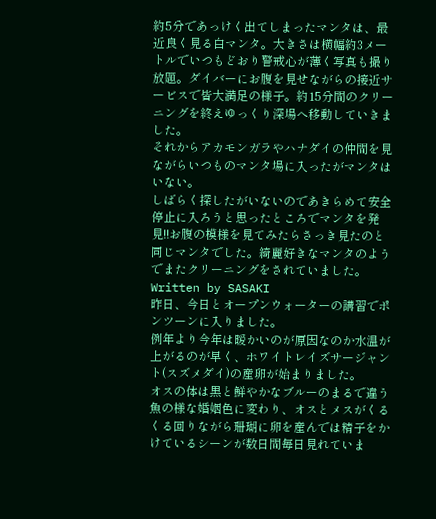約5分であっけく出てしまったマンタは、最近良く見る白マンタ。大きさは横幅約3メートルでいつもどおり警戒心が薄く写真も撮り放題。ダイバーにお腹を見せながらの接近サービスで皆大満足の様子。約15分間のクリーニングを終えゆっくり深場へ移動していきました。
それからアカモンガラやハナダイの仲間を見ながらいつものマンタ場に入ったがマンタはいない。
しばらく探したがいないのであきらめて安全停止に入ろうと思ったところでマンタを発見!!お腹の模様を見てみたらさっき見たのと同じマンタでした。綺麗好きなマンタのようでまたクリーニングをされていました。
Written by SASAKI
昨日、今日とオープンウォーターの講習でポンツーンに入りました。
例年より今年は暖かいのが原因なのか水温が上がるのが早く、ホワイトレイズサージャント(スズメダイ)の産卵が始まりました。
オスの体は黒と鮮やかなブルーのまるで違う魚の様な婚姻色に変わり、オスとメスがくるくる回りながら珊瑚に卵を産んでは精子をかけているシーンが数日間毎日見れていま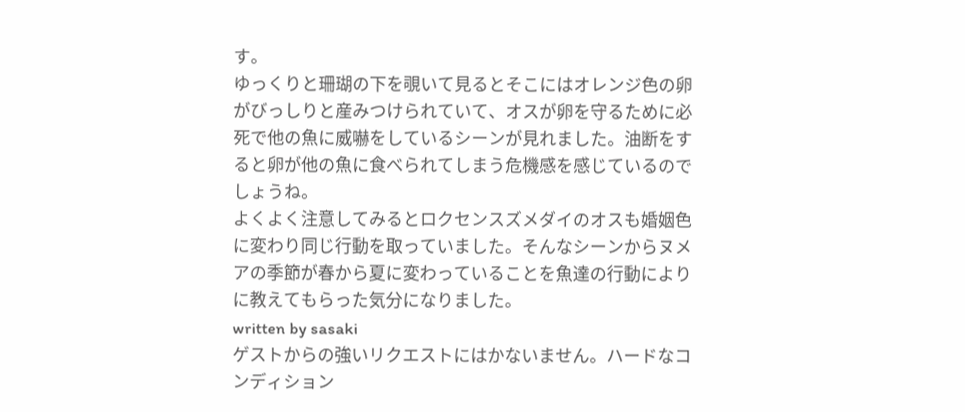す。
ゆっくりと珊瑚の下を覗いて見るとそこにはオレンジ色の卵がびっしりと産みつけられていて、オスが卵を守るために必死で他の魚に威嚇をしているシーンが見れました。油断をすると卵が他の魚に食べられてしまう危機感を感じているのでしょうね。
よくよく注意してみるとロクセンスズメダイのオスも婚姻色に変わり同じ行動を取っていました。そんなシーンからヌメアの季節が春から夏に変わっていることを魚達の行動によりに教えてもらった気分になりました。
written by sasaki
ゲストからの強いリクエストにはかないません。ハードなコンディション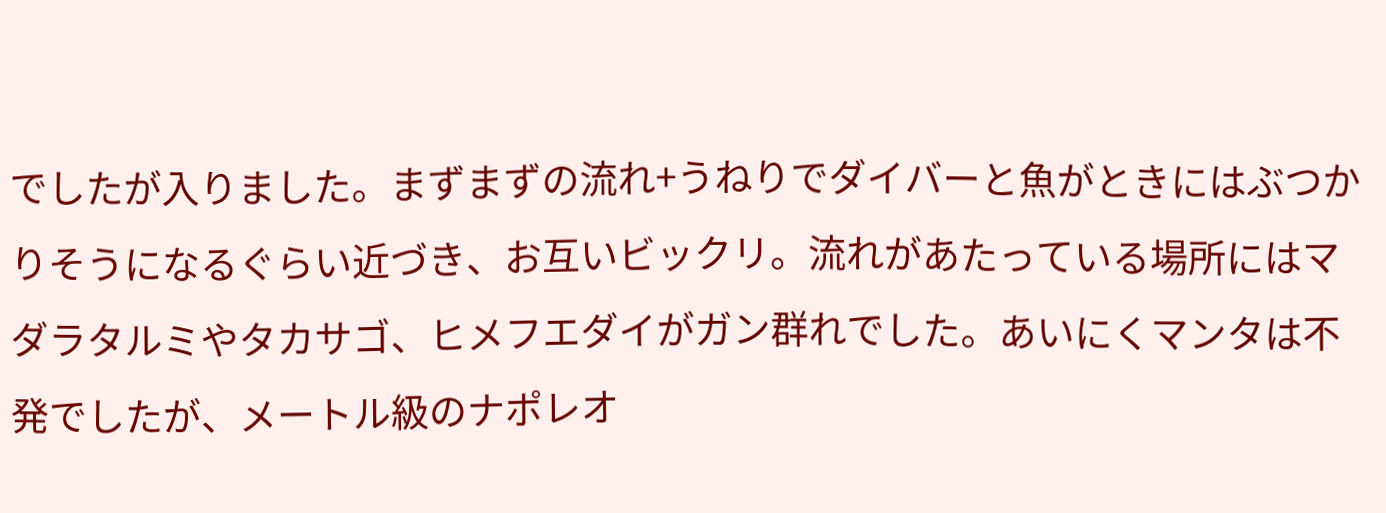でしたが入りました。まずまずの流れ+うねりでダイバーと魚がときにはぶつかりそうになるぐらい近づき、お互いビックリ。流れがあたっている場所にはマダラタルミやタカサゴ、ヒメフエダイがガン群れでした。あいにくマンタは不発でしたが、メートル級のナポレオ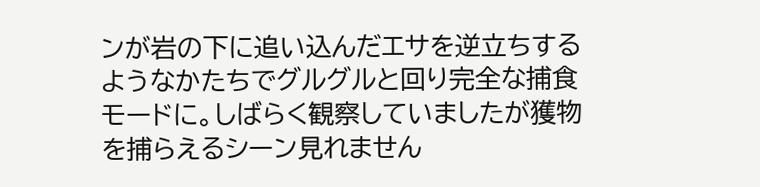ンが岩の下に追い込んだエサを逆立ちするようなかたちでグルグルと回り完全な捕食モードに。しばらく観察していましたが獲物を捕らえるシーン見れません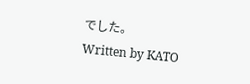でした。
Written by KATO